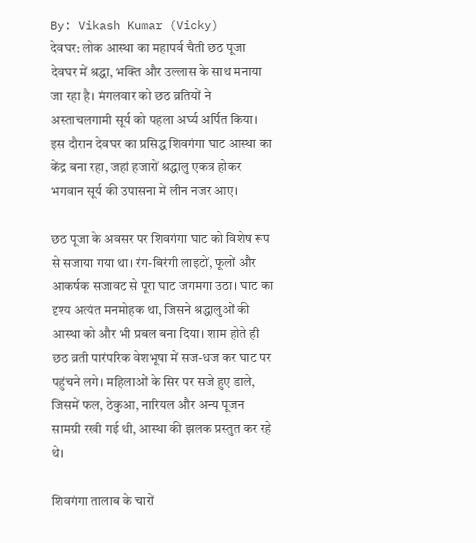By: Vikash Kumar (Vicky)
देवघर: लोक आस्था का महापर्व चैती छठ पूजा देवघर में श्रद्धा, भक्ति और उल्लास के साथ मनाया जा रहा है। मंगलवार को छठ व्रतियों ने अस्ताचलगामी सूर्य को पहला अर्घ्य अर्पित किया। इस दौरान देवघर का प्रसिद्ध शिवगंगा घाट आस्था का केंद्र बना रहा, जहां हजारों श्रद्धालु एकत्र होकर भगवान सूर्य की उपासना में लीन नजर आए।

छठ पूजा के अवसर पर शिवगंगा घाट को विशेष रूप से सजाया गया था। रंग-बिरंगी लाइटों, फूलों और आकर्षक सजावट से पूरा घाट जगमगा उठा। घाट का दृश्य अत्यंत मनमोहक था, जिसने श्रद्धालुओं की आस्था को और भी प्रबल बना दिया। शाम होते ही छठ व्रती पारंपरिक वेशभूषा में सज-धज कर घाट पर पहुंचने लगे। महिलाओं के सिर पर सजे हुए डाले, जिसमें फल, ठेकुआ, नारियल और अन्य पूजन सामग्री रखी गई थी, आस्था की झलक प्रस्तुत कर रहे थे।

शिवगंगा तालाब के चारों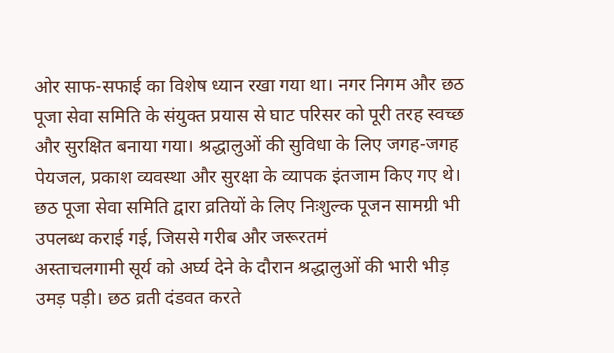ओर साफ-सफाई का विशेष ध्यान रखा गया था। नगर निगम और छठ पूजा सेवा समिति के संयुक्त प्रयास से घाट परिसर को पूरी तरह स्वच्छ और सुरक्षित बनाया गया। श्रद्धालुओं की सुविधा के लिए जगह-जगह पेयजल, प्रकाश व्यवस्था और सुरक्षा के व्यापक इंतजाम किए गए थे। छठ पूजा सेवा समिति द्वारा व्रतियों के लिए निःशुल्क पूजन सामग्री भी उपलब्ध कराई गई, जिससे गरीब और जरूरतमं
अस्ताचलगामी सूर्य को अर्घ्य देने के दौरान श्रद्धालुओं की भारी भीड़ उमड़ पड़ी। छठ व्रती दंडवत करते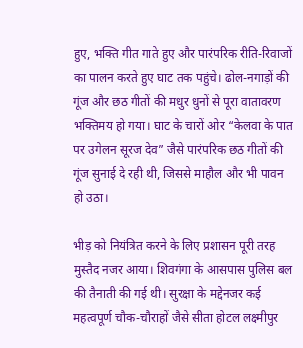हुए, भक्ति गीत गाते हुए और पारंपरिक रीति-रिवाजों का पालन करते हुए घाट तक पहुंचे। ढोल-नगाड़ों की गूंज और छठ गीतों की मधुर धुनों से पूरा वातावरण भक्तिमय हो गया। घाट के चारों ओर “केलवा के पात पर उगेलन सूरज देव” जैसे पारंपरिक छठ गीतों की गूंज सुनाई दे रही थी, जिससे माहौल और भी पावन हो उठा।

भीड़ को नियंत्रित करने के लिए प्रशासन पूरी तरह मुस्तैद नजर आया। शिवगंगा के आसपास पुलिस बल की तैनाती की गई थी। सुरक्षा के मद्देनजर कई महत्वपूर्ण चौक-चौराहों जैसे सीता होटल लक्ष्मीपुर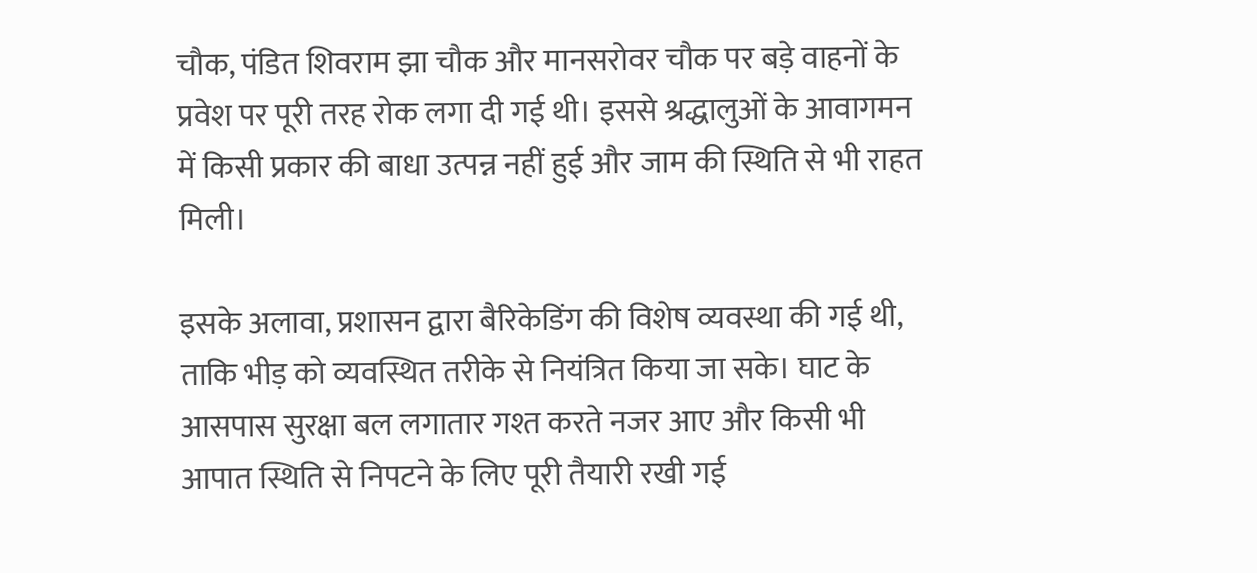चौक, पंडित शिवराम झा चौक और मानसरोवर चौक पर बड़े वाहनों के प्रवेश पर पूरी तरह रोक लगा दी गई थी। इससे श्रद्धालुओं के आवागमन में किसी प्रकार की बाधा उत्पन्न नहीं हुई और जाम की स्थिति से भी राहत मिली।

इसके अलावा, प्रशासन द्वारा बैरिकेडिंग की विशेष व्यवस्था की गई थी, ताकि भीड़ को व्यवस्थित तरीके से नियंत्रित किया जा सके। घाट के आसपास सुरक्षा बल लगातार गश्त करते नजर आए और किसी भी आपात स्थिति से निपटने के लिए पूरी तैयारी रखी गई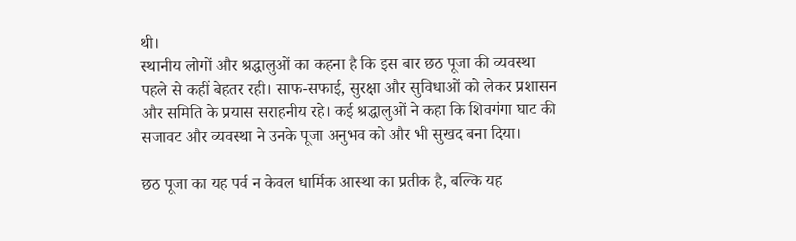थी।
स्थानीय लोगों और श्रद्धालुओं का कहना है कि इस बार छठ पूजा की व्यवस्था पहले से कहीं बेहतर रही। साफ-सफाई, सुरक्षा और सुविधाओं को लेकर प्रशासन और समिति के प्रयास सराहनीय रहे। कई श्रद्धालुओं ने कहा कि शिवगंगा घाट की सजावट और व्यवस्था ने उनके पूजा अनुभव को और भी सुखद बना दिया।

छठ पूजा का यह पर्व न केवल धार्मिक आस्था का प्रतीक है, बल्कि यह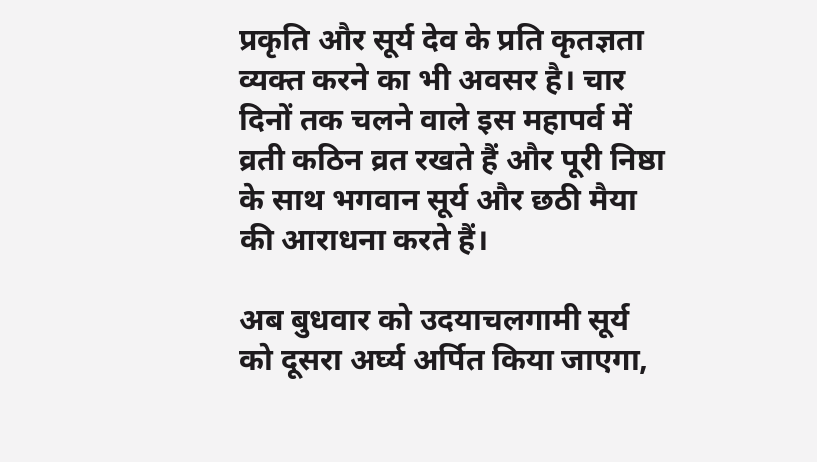प्रकृति और सूर्य देव के प्रति कृतज्ञता व्यक्त करने का भी अवसर है। चार दिनों तक चलने वाले इस महापर्व में व्रती कठिन व्रत रखते हैं और पूरी निष्ठा के साथ भगवान सूर्य और छठी मैया की आराधना करते हैं।

अब बुधवार को उदयाचलगामी सूर्य को दूसरा अर्घ्य अर्पित किया जाएगा,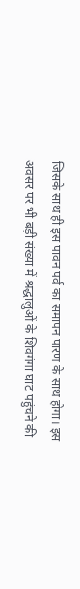जिसके साथ ही इस पावन पर्व का समापन पारण के साथ होगा। इस अवसर पर भी बड़ी संख्या में श्रद्धालुओं के शिवगंगा घाट पहुंचने की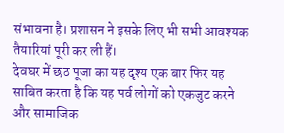संभावना है। प्रशासन ने इसके लिए भी सभी आवश्यक तैयारियां पूरी कर ली हैं।
देवघर में छठ पूजा का यह दृश्य एक बार फिर यह साबित करता है कि यह पर्व लोगों को एकजुट करने और सामाजिक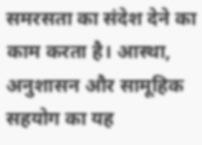समरसता का संदेश देने का काम करता है। आस्था, अनुशासन और सामूहिक सहयोग का यह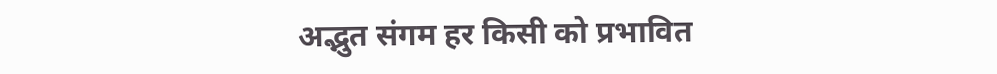अद्भुत संगम हर किसी को प्रभावित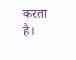करता है।